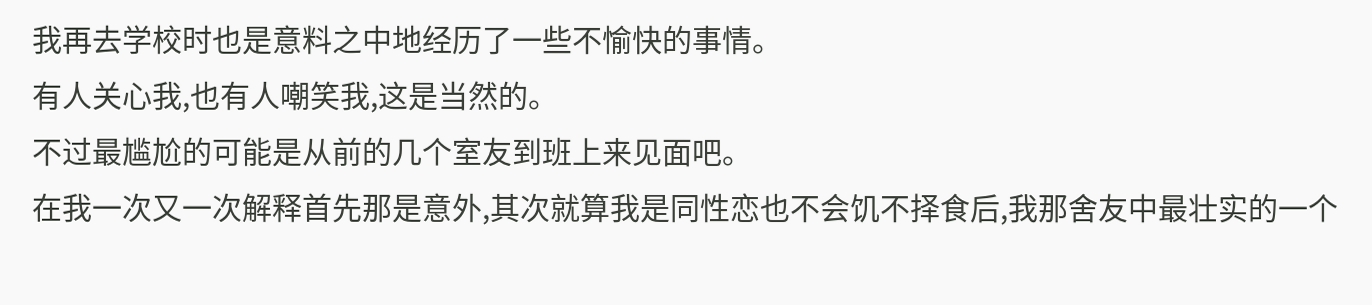我再去学校时也是意料之中地经历了一些不愉快的事情。
有人关心我,也有人嘲笑我,这是当然的。
不过最尴尬的可能是从前的几个室友到班上来见面吧。
在我一次又一次解释首先那是意外,其次就算我是同性恋也不会饥不择食后,我那舍友中最壮实的一个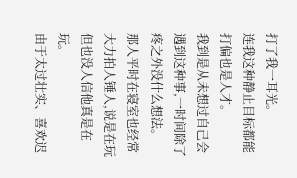打了我一耳光。
连我这种静止目标都能打偏也是人才。
我到是从未想过自己会遇到这种事,一时间除了疼之外没什么想法。
那人平时在寝室也经常大力拍人锤人,说是在玩但也没人信他真是在玩。
由于太过壮实、喜欢迟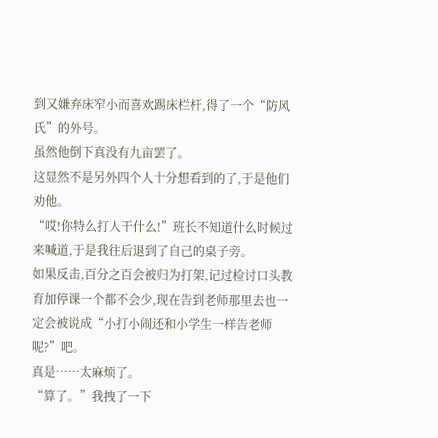到又嫌弃床窄小而喜欢踢床栏杆,得了一个“防风氏”的外号。
虽然他倒下真没有九亩罢了。
这显然不是另外四个人十分想看到的了,于是他们劝他。
“哎!你特么打人干什么!”班长不知道什么时候过来喊道,于是我往后退到了自己的桌子旁。
如果反击,百分之百会被归为打架,记过检讨口头教育加停课一个都不会少,现在告到老师那里去也一定会被说成“小打小闹还和小学生一样告老师呢?”吧。
真是……太麻烦了。
“算了。”我拽了一下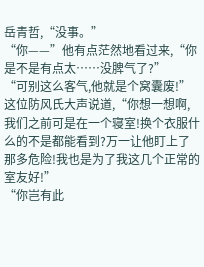岳青哲,“没事。”
“你——”他有点茫然地看过来,“你是不是有点太……没脾气了?”
“可别这么客气,他就是个窝囊废!”这位防风氏大声说道,“你想一想啊,我们之前可是在一个寝室!换个衣服什么的不是都能看到?万一让他盯上了那多危险!我也是为了我这几个正常的室友好!”
“你岂有此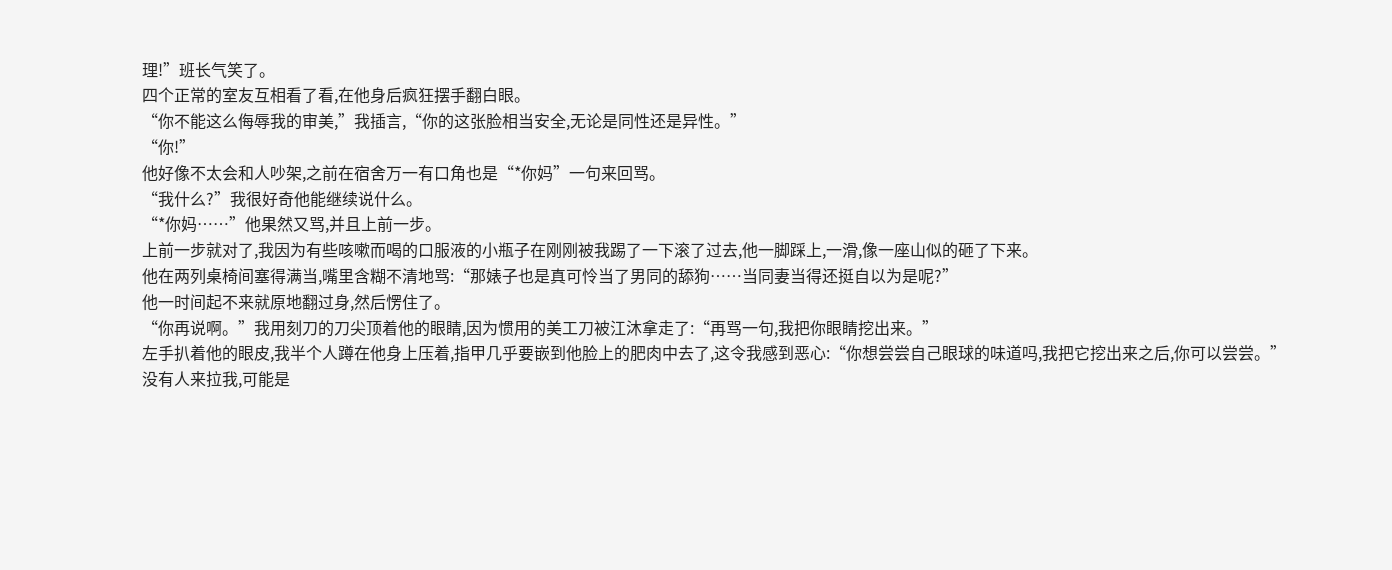理!”班长气笑了。
四个正常的室友互相看了看,在他身后疯狂摆手翻白眼。
“你不能这么侮辱我的审美,”我插言,“你的这张脸相当安全,无论是同性还是异性。”
“你!”
他好像不太会和人吵架,之前在宿舍万一有口角也是“*你妈”一句来回骂。
“我什么?”我很好奇他能继续说什么。
“*你妈……”他果然又骂,并且上前一步。
上前一步就对了,我因为有些咳嗽而喝的口服液的小瓶子在刚刚被我踢了一下滚了过去,他一脚踩上,一滑,像一座山似的砸了下来。
他在两列桌椅间塞得满当,嘴里含糊不清地骂:“那婊子也是真可怜当了男同的舔狗……当同妻当得还挺自以为是呢?”
他一时间起不来就原地翻过身,然后愣住了。
“你再说啊。”我用刻刀的刀尖顶着他的眼睛,因为惯用的美工刀被江沐拿走了:“再骂一句,我把你眼睛挖出来。”
左手扒着他的眼皮,我半个人蹲在他身上压着,指甲几乎要嵌到他脸上的肥肉中去了,这令我感到恶心:“你想尝尝自己眼球的味道吗,我把它挖出来之后,你可以尝尝。”
没有人来拉我,可能是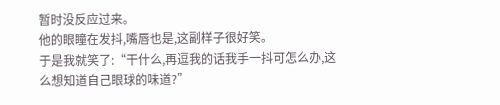暂时没反应过来。
他的眼瞳在发抖,嘴唇也是,这副样子很好笑。
于是我就笑了:“干什么,再逗我的话我手一抖可怎么办,这么想知道自己眼球的味道?”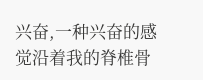兴奋,一种兴奋的感觉沿着我的脊椎骨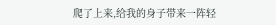爬了上来,给我的身子带来一阵轻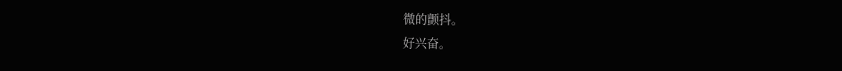微的颤抖。
好兴奋。